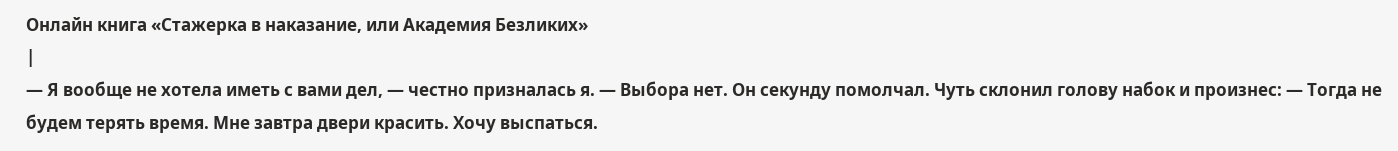Онлайн книга «Стажерка в наказание, или Академия Безликих»
|
— Я вообще не хотела иметь с вами дел, — честно призналась я. — Выбора нет. Он секунду помолчал. Чуть склонил голову набок и произнес: — Тогда не будем терять время. Мне завтра двери красить. Хочу выспаться.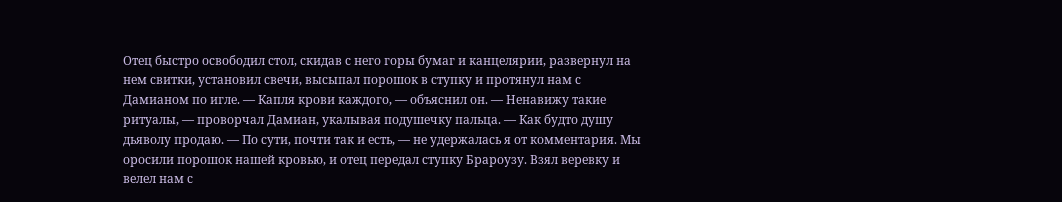Отец быстро освободил стол, скидав с него горы бумаг и канцелярии, развернул на нем свитки, установил свечи, высыпал порошок в ступку и протянул нам с Дамианом по игле. — Капля крови каждого, — объяснил он. — Ненавижу такие ритуалы, — проворчал Дамиан, укалывая подушечку пальца. — Как будто душу дьяволу продаю. — По сути, почти так и есть, — не удержалась я от комментария. Мы оросили порошок нашей кровью, и отец передал ступку Брароузу. Взял веревку и велел нам с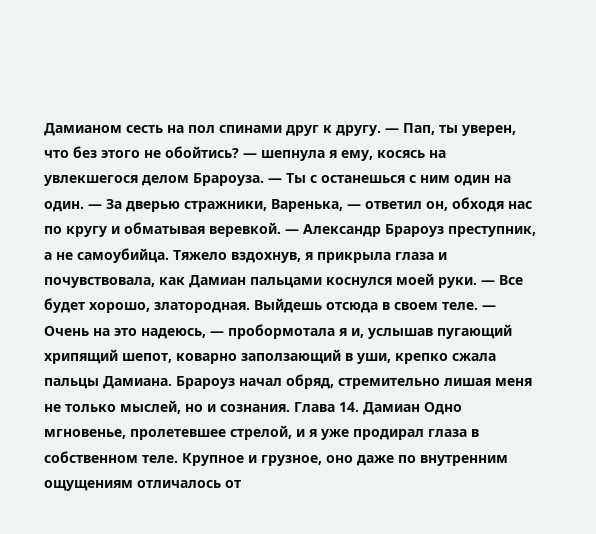Дамианом сесть на пол спинами друг к другу. — Пап, ты уверен, что без этого не обойтись? — шепнула я ему, косясь на увлекшегося делом Брароуза. — Ты с останешься с ним один на один. — За дверью стражники, Варенька, — ответил он, обходя нас по кругу и обматывая веревкой. — Александр Брароуз преступник, а не самоубийца. Тяжело вздохнув, я прикрыла глаза и почувствовала, как Дамиан пальцами коснулся моей руки. — Все будет хорошо, златородная. Выйдешь отсюда в своем теле. — Очень на это надеюсь, — пробормотала я и, услышав пугающий хрипящий шепот, коварно заползающий в уши, крепко сжала пальцы Дамиана. Брароуз начал обряд, стремительно лишая меня не только мыслей, но и сознания. Глава 14. Дамиан Одно мгновенье, пролетевшее стрелой, и я уже продирал глаза в собственном теле. Крупное и грузное, оно даже по внутренним ощущениям отличалось от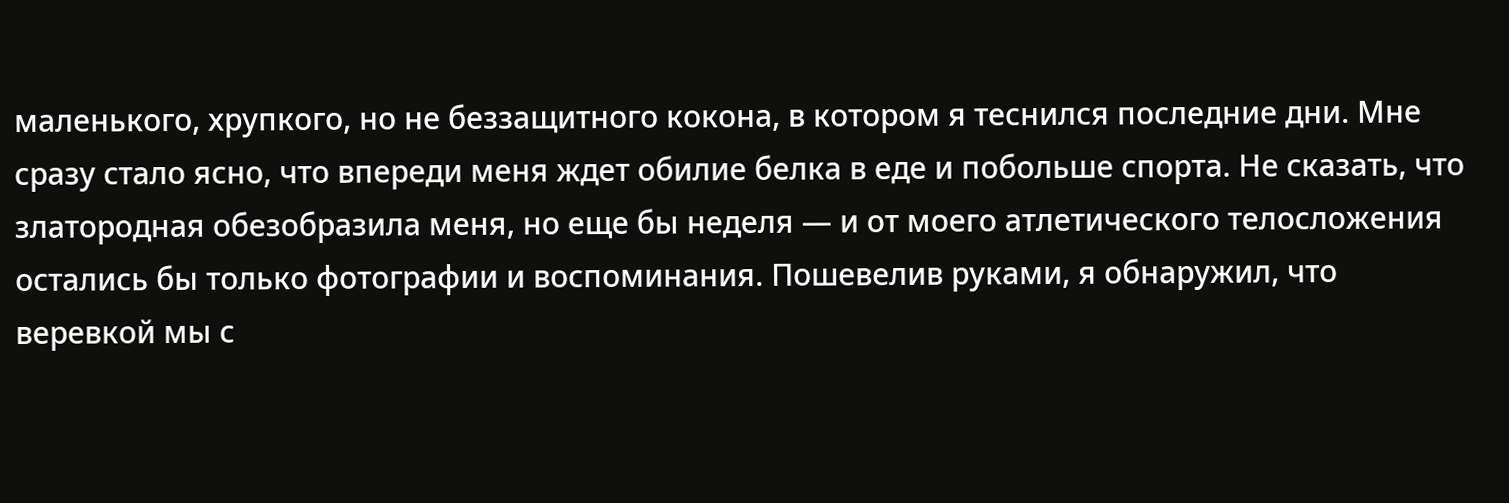маленького, хрупкого, но не беззащитного кокона, в котором я теснился последние дни. Мне сразу стало ясно, что впереди меня ждет обилие белка в еде и побольше спорта. Не сказать, что златородная обезобразила меня, но еще бы неделя — и от моего атлетического телосложения остались бы только фотографии и воспоминания. Пошевелив руками, я обнаружил, что веревкой мы с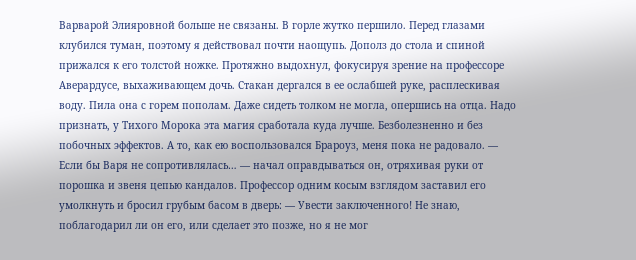Варварой Элияровной больше не связаны. В горле жутко першило. Перед глазами клубился туман, поэтому я действовал почти наощупь. Дополз до стола и спиной прижался к его толстой ножке. Протяжно выдохнул, фокусируя зрение на профессоре Аверардусе, выхаживающем дочь. Стакан дергался в ее ослабшей руке, расплескивая воду. Пила она с горем пополам. Даже сидеть толком не могла, опершись на отца. Надо признать, у Тихого Морока эта магия сработала куда лучше. Безболезненно и без побочных эффектов. А то, как ею воспользовался Брароуз, меня пока не радовало. — Если бы Варя не сопротивлялась… — начал оправдываться он, отряхивая руки от порошка и звеня цепью кандалов. Профессор одним косым взглядом заставил его умолкнуть и бросил грубым басом в дверь: — Увести заключенного! Не знаю, поблагодарил ли он его, или сделает это позже, но я не мог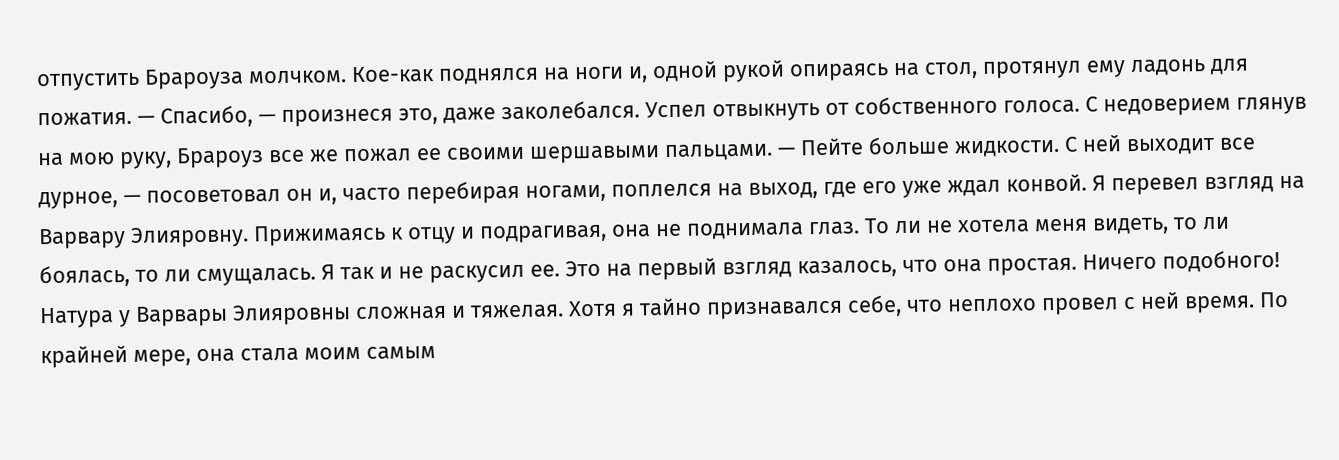отпустить Брароуза молчком. Кое-как поднялся на ноги и, одной рукой опираясь на стол, протянул ему ладонь для пожатия. — Спасибо, — произнеся это, даже заколебался. Успел отвыкнуть от собственного голоса. С недоверием глянув на мою руку, Брароуз все же пожал ее своими шершавыми пальцами. — Пейте больше жидкости. С ней выходит все дурное, — посоветовал он и, часто перебирая ногами, поплелся на выход, где его уже ждал конвой. Я перевел взгляд на Варвару Элияровну. Прижимаясь к отцу и подрагивая, она не поднимала глаз. То ли не хотела меня видеть, то ли боялась, то ли смущалась. Я так и не раскусил ее. Это на первый взгляд казалось, что она простая. Ничего подобного! Натура у Варвары Элияровны сложная и тяжелая. Хотя я тайно признавался себе, что неплохо провел с ней время. По крайней мере, она стала моим самым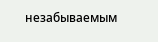незабываемым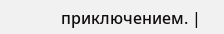приключением. |